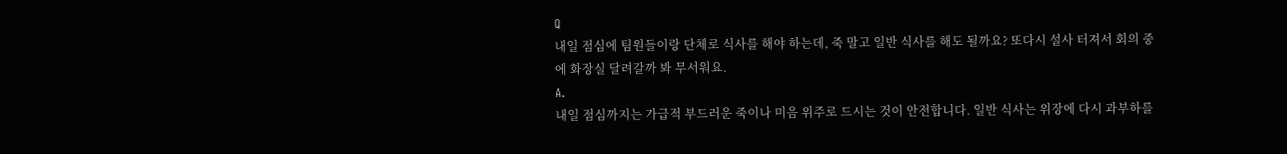Q
내일 점심에 팀원들이랑 단체로 식사를 해야 하는데, 죽 말고 일반 식사를 해도 될까요? 또다시 설사 터져서 회의 중에 화장실 달려갈까 봐 무서워요.
A.
내일 점심까지는 가급적 부드러운 죽이나 미음 위주로 드시는 것이 안전합니다. 일반 식사는 위장에 다시 과부하를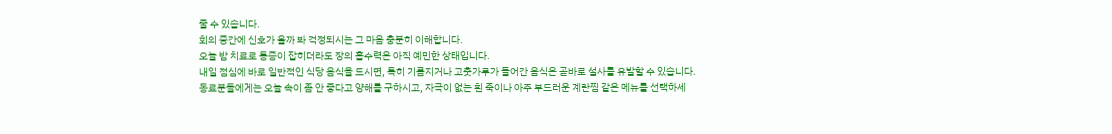줄 수 있습니다.
회의 중간에 신호가 올까 봐 걱정되시는 그 마음 충분히 이해합니다.
오늘 밤 치료로 통증이 잡히더라도 장의 흡수력은 아직 예민한 상태입니다.
내일 점심에 바로 일반적인 식당 음식을 드시면, 특히 기름지거나 고춧가루가 들어간 음식은 곧바로 설사를 유발할 수 있습니다.
동료분들에게는 오늘 속이 좀 안 좋다고 양해를 구하시고, 자극이 없는 흰 죽이나 아주 부드러운 계란찜 같은 메뉴를 선택하세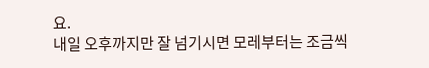요.
내일 오후까지만 잘 넘기시면 모레부터는 조금씩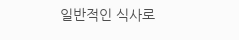일반적인 식사로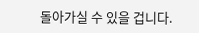돌아가실 수 있을 겁니다.